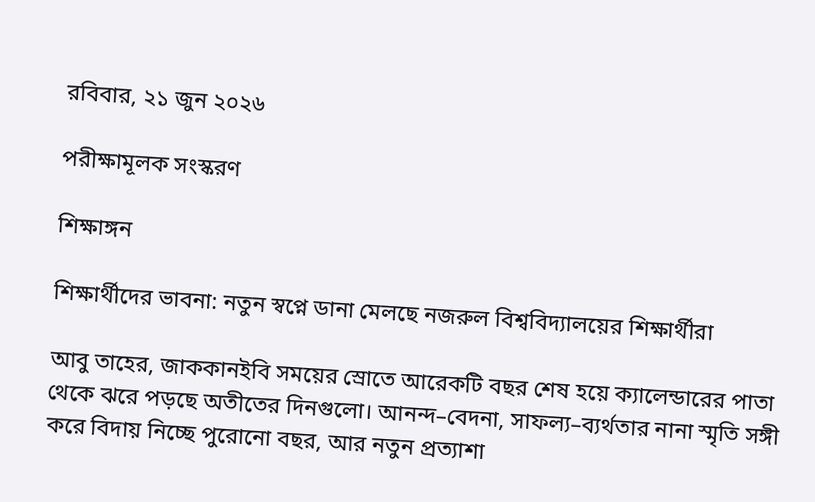রবিবার, ২১ জুন ২০২৬

পরীক্ষামূলক সংস্করণ

শিক্ষাঙ্গন

শিক্ষার্থীদের ভাবনা: নতুন স্বপ্নে ডানা মেলছে নজরুল বিশ্ববিদ্যালয়ের শিক্ষার্থীরা

আবু তাহের, জাককানইবি সময়ের স্রোতে আরেকটি বছর শেষ হয়ে ক্যালেন্ডারের পাতা থেকে ঝরে পড়ছে অতীতের দিনগুলো। আনন্দ–বেদনা, সাফল্য–ব্যর্থতার নানা স্মৃতি সঙ্গী করে বিদায় নিচ্ছে পুরোনো বছর, আর নতুন প্রত্যাশা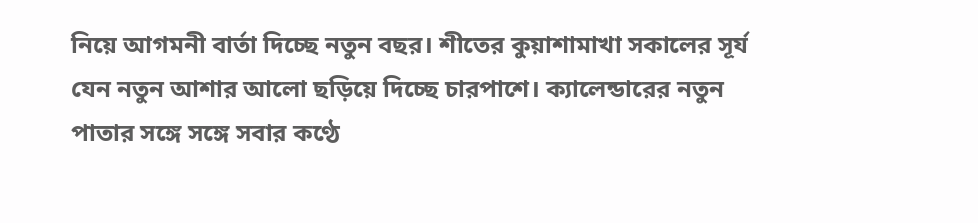নিয়ে আগমনী বার্তা দিচ্ছে নতুন বছর। শীতের কুয়াশামাখা সকালের সূর্য যেন নতুন আশার আলো ছড়িয়ে দিচ্ছে চারপাশে। ক্যালেন্ডারের নতুন পাতার সঙ্গে সঙ্গে সবার কণ্ঠে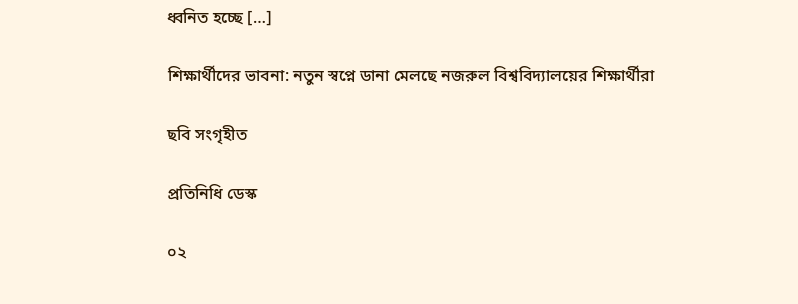ধ্বনিত হচ্ছে […]

শিক্ষার্থীদের ভাবনা: নতুন স্বপ্নে ডানা মেলছে নজরুল বিশ্ববিদ্যালয়ের শিক্ষার্থীরা

ছবি সংগৃহীত

প্রতিনিধি ডেস্ক

০২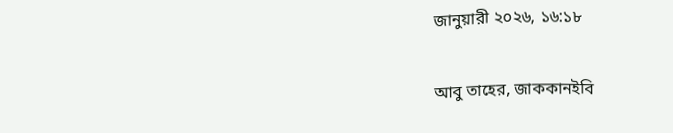জানুয়ারী ২০২৬, ১৬:১৮

আবু তাহের, জাককানইবি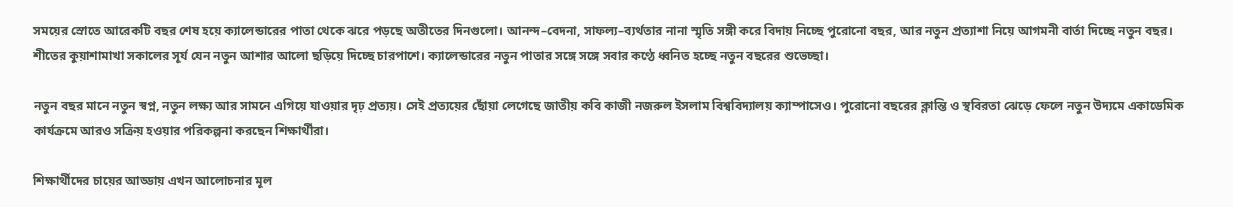সময়ের স্রোতে আরেকটি বছর শেষ হয়ে ক্যালেন্ডারের পাতা থেকে ঝরে পড়ছে অতীতের দিনগুলো। আনন্দ–বেদনা, সাফল্য–ব্যর্থতার নানা স্মৃতি সঙ্গী করে বিদায় নিচ্ছে পুরোনো বছর, আর নতুন প্রত্যাশা নিয়ে আগমনী বার্তা দিচ্ছে নতুন বছর। শীতের কুয়াশামাখা সকালের সূর্য যেন নতুন আশার আলো ছড়িয়ে দিচ্ছে চারপাশে। ক্যালেন্ডারের নতুন পাতার সঙ্গে সঙ্গে সবার কণ্ঠে ধ্বনিত হচ্ছে নতুন বছরের শুভেচ্ছা।

নতুন বছর মানে নতুন স্বপ্ন, নতুন লক্ষ্য আর সামনে এগিয়ে যাওয়ার দৃঢ় প্রত্যয়। সেই প্রত্যয়ের ছোঁয়া লেগেছে জাতীয় কবি কাজী নজরুল ইসলাম বিশ্ববিদ্যালয় ক্যাম্পাসেও। পুরোনো বছরের ক্লান্তি ও স্থবিরতা ঝেড়ে ফেলে নতুন উদ্যমে একাডেমিক কার্যক্রমে আরও সক্রিয় হওয়ার পরিকল্পনা করছেন শিক্ষার্থীরা।

শিক্ষার্থীদের চায়ের আড্ডায় এখন আলোচনার মূল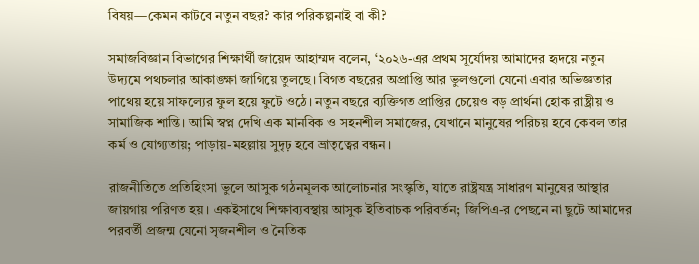বিষয়—কেমন কাটবে নতুন বছর? কার পরিকল্পনাই বা কী?

সমাজবিজ্ঞান বিভাগের শিক্ষার্থী জায়েদ আহাম্মদ বলেন, ‘২০২৬-এর প্রথম সূর্যোদয় আমাদের হৃদয়ে নতুন উদ্যমে পথচলার আকাঙ্ক্ষা জাগিয়ে তুলছে। বিগত বছরের অপ্রাপ্তি আর ভুলগুলো যেনো এবার অভিজ্ঞতার পাথেয় হয়ে সাফল্যের ফুল হয়ে ফুটে ওঠে। নতুন বছরে ব্যক্তিগত প্রাপ্তির চেয়েও বড় প্রার্থনা হোক রাষ্ট্রীয় ও সামাজিক শান্তি। আমি স্বপ্ন দেখি এক মানবিক ও সহনশীল সমাজের, যেখানে মানুষের পরিচয় হবে কেবল তার কর্ম ও যোগ্যতায়; পাড়ায়-মহল্লায় সুদৃঢ় হবে ভ্রাতৃত্বের বন্ধন।

রাজনীতিতে প্রতিহিংসা ভুলে আসুক গঠনমূলক আলোচনার সংস্কৃতি, যাতে রাষ্ট্রযন্ত্র সাধারণ মানুষের আস্থার জায়গায় পরিণত হয়। একইসাথে শিক্ষাব্যবস্থায় আসুক ইতিবাচক পরিবর্তন; জিপিএ-র পেছনে না ছুটে আমাদের পরবর্তী প্রজন্ম যেনো সৃজনশীল ও নৈতিক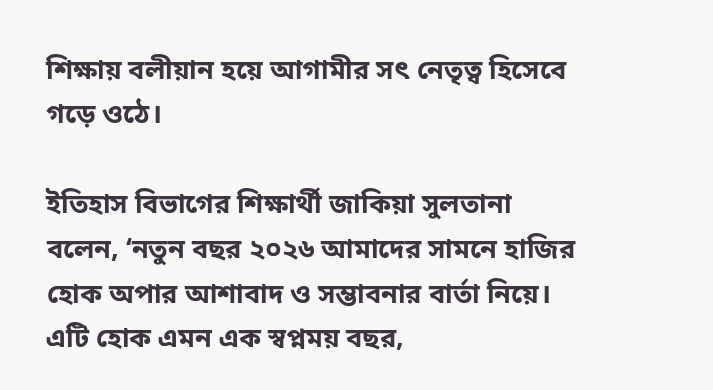শিক্ষায় বলীয়ান হয়ে আগামীর সৎ নেতৃত্ব হিসেবে গড়ে ওঠে।

ইতিহাস বিভাগের শিক্ষার্থী জাকিয়া সুলতানা বলেন, ‘নতুন বছর ২০২৬ আমাদের সামনে হাজির হোক অপার আশাবাদ ও সম্ভাবনার বার্তা নিয়ে। এটি হোক এমন এক স্বপ্নময় বছর,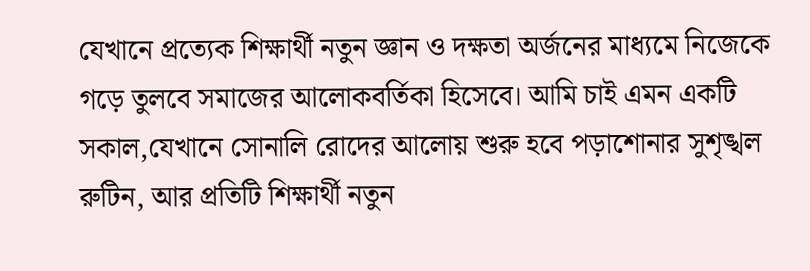যেখানে প্রত্যেক শিক্ষার্থী নতুন জ্ঞান ও দক্ষতা অর্জনের মাধ্যমে নিজেকে গড়ে তুলবে সমাজের আলোকবর্তিকা হিসেবে। আমি চাই এমন একটি সকাল,যেখানে সোনালি রোদের আলোয় শুরু হবে পড়াশোনার সুশৃঙ্খল রুটিন, আর প্রতিটি শিক্ষার্থী নতুন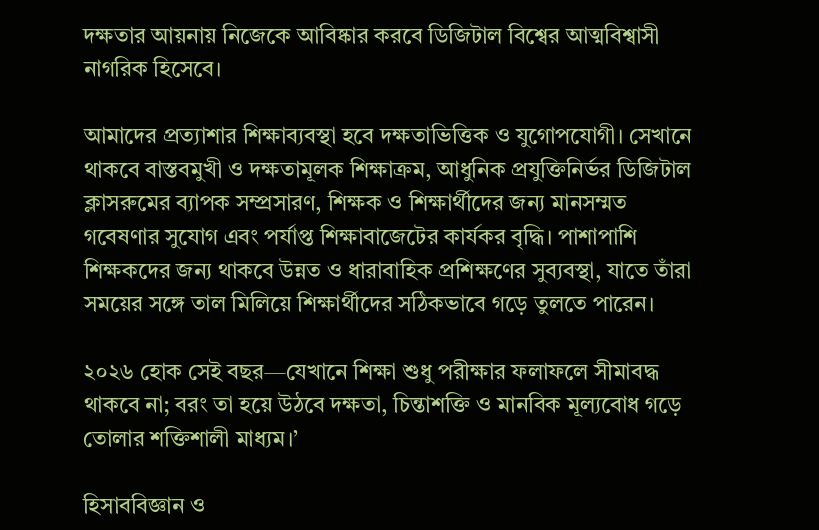দক্ষতার আয়নায় নিজেকে আবিষ্কার করবে ডিজিটাল বিশ্বের আত্মবিশ্বাসী নাগরিক হিসেবে।

আমাদের প্রত্যাশার শিক্ষাব্যবস্থা হবে দক্ষতাভিত্তিক ও যুগোপযোগী। সেখানে থাকবে বাস্তবমুখী ও দক্ষতামূলক শিক্ষাক্রম, আধুনিক প্রযুক্তিনির্ভর ডিজিটাল ক্লাসরুমের ব্যাপক সম্প্রসারণ, শিক্ষক ও শিক্ষার্থীদের জন্য মানসম্মত গবেষণার সুযোগ এবং পর্যাপ্ত শিক্ষাবাজেটের কার্যকর বৃদ্ধি। পাশাপাশি শিক্ষকদের জন্য থাকবে উন্নত ও ধারাবাহিক প্রশিক্ষণের সুব্যবস্থা, যাতে তাঁরা সময়ের সঙ্গে তাল মিলিয়ে শিক্ষার্থীদের সঠিকভাবে গড়ে তুলতে পারেন।

২০২৬ হোক সেই বছর—যেখানে শিক্ষা শুধু পরীক্ষার ফলাফলে সীমাবদ্ধ থাকবে না; বরং তা হয়ে উঠবে দক্ষতা, চিন্তাশক্তি ও মানবিক মূল্যবোধ গড়ে তোলার শক্তিশালী মাধ্যম।’

হিসাববিজ্ঞান ও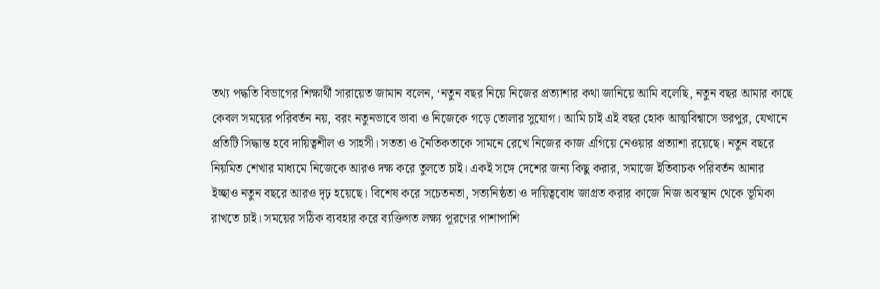তথ্য পদ্ধতি বিভাগের শিক্ষার্থী সারায়েত জামান বলেন, ‘নতুন বছর নিয়ে নিজের প্রত্যাশার কথা জানিয়ে আমি বলেছি, নতুন বছর আমার কাছে কেবল সময়ের পরিবর্তন নয়, বরং নতুনভাবে ভাবা ও নিজেকে গড়ে তোলার সুযোগ। আমি চাই এই বছর হোক আত্মবিশ্বাসে ভরপুর, যেখানে প্রতিটি সিদ্ধান্ত হবে দায়িত্বশীল ও সাহসী। সততা ও নৈতিকতাকে সামনে রেখে নিজের কাজ এগিয়ে নেওয়ার প্রত্যাশা রয়েছে। নতুন বছরে নিয়মিত শেখার মাধ্যমে নিজেকে আরও দক্ষ করে তুলতে চাই। একই সঙ্গে দেশের জন্য কিছু করার, সমাজে ইতিবাচক পরিবর্তন আনার ইচ্ছাও নতুন বছরে আরও দৃঢ় হয়েছে। বিশেষ করে সচেতনতা, সত্যনিষ্ঠতা ও দায়িত্ববোধ জাগ্রত করার কাজে নিজ অবস্থান থেকে ভূমিকা রাখতে চাই। সময়ের সঠিক ব্যবহার করে ব্যক্তিগত লক্ষ্য পূরণের পাশাপাশি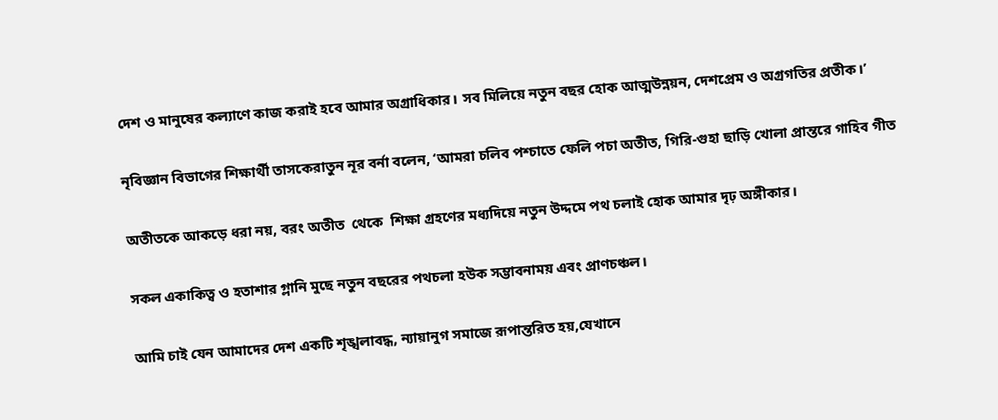দেশ ও মানুষের কল্যাণে কাজ করাই হবে আমার অগ্রাধিকার। সব মিলিয়ে নতুন বছর হোক আত্মউন্নয়ন, দেশপ্রেম ও অগ্রগতির প্রতীক।’

নৃবিজ্ঞান বিভাগের শিক্ষার্থী তাসকেরাতুন নূর বর্না বলেন, ‘আমরা চলিব পশ্চাতে ফেলি পচা অতীত, গিরি-গুহা ছাড়ি খোলা প্রান্তরে গাহিব গীত

অতীতকে আকড়ে ধরা নয়, বরং অতীত  থেকে  শিক্ষা গ্রহণের মধ্যদিয়ে নতুন উদ্দমে পথ চলাই হোক আমার দৃঢ় অঙ্গীকার।

সকল একাকিত্ব ও হতাশার গ্লানি মুছে নতুন বছরের পথচলা হউক সম্ভাবনাময় এবং প্রাণচঞ্চল।

আমি চাই যেন আমাদের দেশ একটি শৃঙ্খলাবদ্ধ, ন্যায়ানুগ সমাজে রূপান্তরিত হয়,যেখানে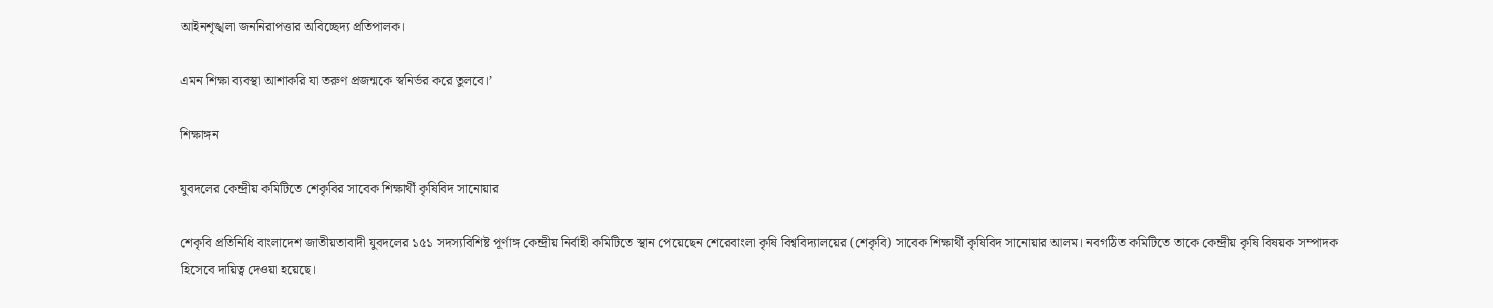আইনশৃঙ্খলা জননিরাপত্তার অবিচ্ছেদ্য প্রতিপালক।

এমন শিক্ষা ব্যবস্থা আশাকরি যা তরুণ প্রজন্মকে স্বনির্ভর করে তুলবে।’

শিক্ষাঙ্গন

যুবদলের কেন্দ্রীয় কমিটিতে শেকৃবির সাবেক শিক্ষার্থী কৃষিবিদ সানোয়ার

শেকৃবি প্রতিনিধি বাংলাদেশ জাতীয়তাবাদী যুবদলের ১৫১ সদস্যবিশিষ্ট পূর্ণাঙ্গ কেন্দ্রীয় নির্বাহী কমিটিতে স্থান পেয়েছেন শেরেবাংলা কৃষি বিশ্ববিদ্যালয়ের (শেকৃবি) সাবেক শিক্ষার্থী কৃষিবিদ সানোয়ার আলম। নবগঠিত কমিটিতে তাকে কেন্দ্রীয় কৃষি বিষয়ক সম্পাদক হিসেবে দায়িত্ব দেওয়া হয়েছে।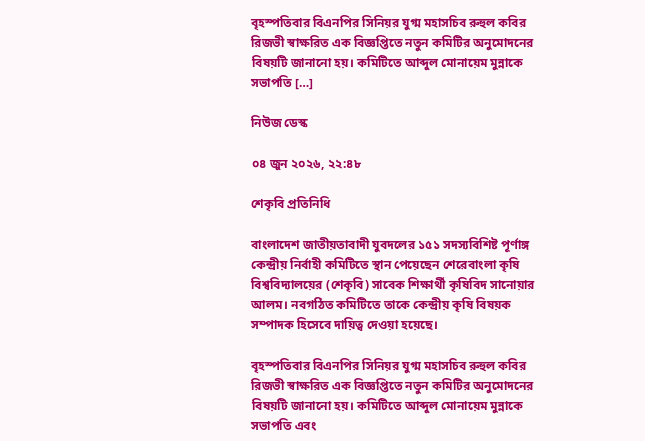বৃহস্পতিবার বিএনপির সিনিয়র যুগ্ম মহাসচিব রুহুল কবির রিজভী স্বাক্ষরিত এক বিজ্ঞপ্তিতে নতুন কমিটির অনুমোদনের বিষয়টি জানানো হয়। কমিটিতে আব্দুল মোনায়েম মুন্নাকে সভাপতি […]

নিউজ ডেস্ক

০৪ জুন ২০২৬, ২২:৪৮

শেকৃবি প্রতিনিধি

বাংলাদেশ জাতীয়তাবাদী যুবদলের ১৫১ সদস্যবিশিষ্ট পূর্ণাঙ্গ কেন্দ্রীয় নির্বাহী কমিটিতে স্থান পেয়েছেন শেরেবাংলা কৃষি বিশ্ববিদ্যালয়ের (শেকৃবি) সাবেক শিক্ষার্থী কৃষিবিদ সানোয়ার আলম। নবগঠিত কমিটিতে তাকে কেন্দ্রীয় কৃষি বিষয়ক সম্পাদক হিসেবে দায়িত্ব দেওয়া হয়েছে।

বৃহস্পতিবার বিএনপির সিনিয়র যুগ্ম মহাসচিব রুহুল কবির রিজভী স্বাক্ষরিত এক বিজ্ঞপ্তিতে নতুন কমিটির অনুমোদনের বিষয়টি জানানো হয়। কমিটিতে আব্দুল মোনায়েম মুন্নাকে সভাপতি এবং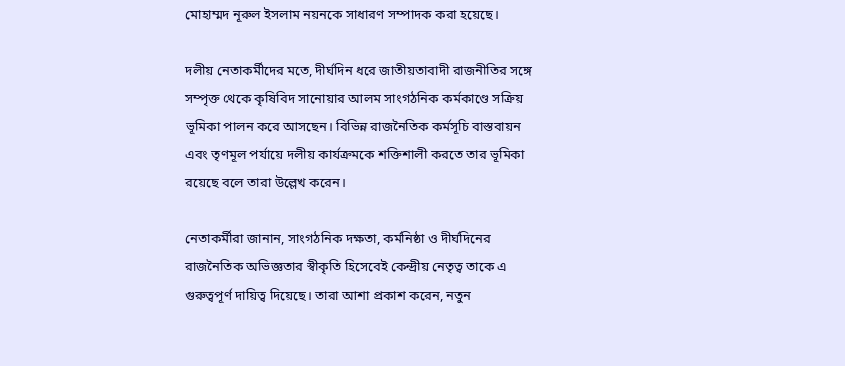মোহাম্মদ নূরুল ইসলাম নয়নকে সাধারণ সম্পাদক করা হয়েছে।

দলীয় নেতাকর্মীদের মতে, দীর্ঘদিন ধরে জাতীয়তাবাদী রাজনীতির সঙ্গে সম্পৃক্ত থেকে কৃষিবিদ সানোয়ার আলম সাংগঠনিক কর্মকাণ্ডে সক্রিয় ভূমিকা পালন করে আসছেন। বিভিন্ন রাজনৈতিক কর্মসূচি বাস্তবায়ন এবং তৃণমূল পর্যায়ে দলীয় কার্যক্রমকে শক্তিশালী করতে তার ভূমিকা রয়েছে বলে তারা উল্লেখ করেন।

নেতাকর্মীরা জানান, সাংগঠনিক দক্ষতা, কর্মনিষ্ঠা ও দীর্ঘদিনের রাজনৈতিক অভিজ্ঞতার স্বীকৃতি হিসেবেই কেন্দ্রীয় নেতৃত্ব তাকে এ গুরুত্বপূর্ণ দায়িত্ব দিয়েছে। তারা আশা প্রকাশ করেন, নতুন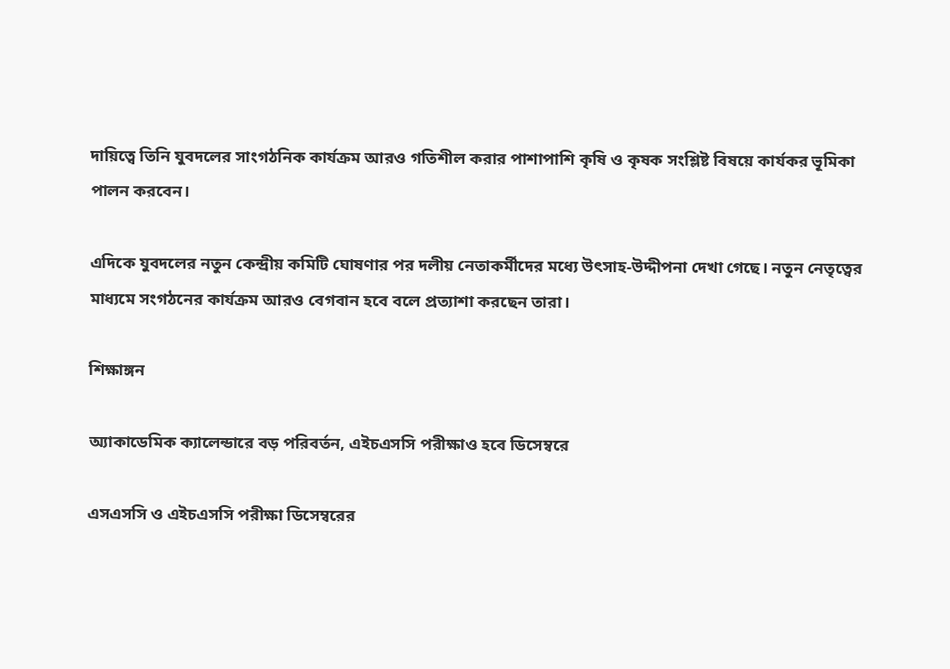দায়িত্বে তিনি যুবদলের সাংগঠনিক কার্যক্রম আরও গতিশীল করার পাশাপাশি কৃষি ও কৃষক সংশ্লিষ্ট বিষয়ে কার্যকর ভূমিকা পালন করবেন।

এদিকে যুবদলের নতুন কেন্দ্রীয় কমিটি ঘোষণার পর দলীয় নেতাকর্মীদের মধ্যে উৎসাহ-উদ্দীপনা দেখা গেছে। নতুন নেতৃত্বের মাধ্যমে সংগঠনের কার্যক্রম আরও বেগবান হবে বলে প্রত্যাশা করছেন তারা।

শিক্ষাঙ্গন

অ্যাকাডেমিক ক্যালেন্ডারে বড় পরিবর্তন, এইচএসসি পরীক্ষাও হবে ডিসেম্বরে

এসএসসি ও এইচএসসি পরীক্ষা ডিসেম্বরের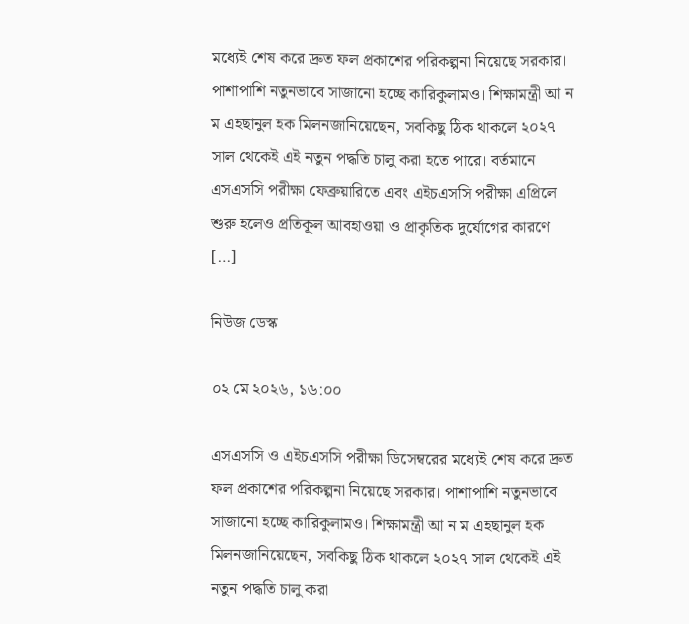মধ্যেই শেষ করে দ্রুত ফল প্রকাশের পরিকল্পনা নিয়েছে সরকার। পাশাপাশি নতুনভাবে সাজানো হচ্ছে কারিকুলামও। শিক্ষামন্ত্রী আ ন ম এহছানুল হক মিলনজানিয়েছেন, সবকিছু ঠিক থাকলে ২০২৭ সাল থেকেই এই নতুন পদ্ধতি চালু করা হতে পারে। বর্তমানে এসএসসি পরীক্ষা ফেব্রুয়ারিতে এবং এইচএসসি পরীক্ষা এপ্রিলে শুরু হলেও প্রতিকূল আবহাওয়া ও প্রাকৃতিক দুর্যোগের কারণে […]

নিউজ ডেস্ক

০২ মে ২০২৬, ১৬:০০

এসএসসি ও এইচএসসি পরীক্ষা ডিসেম্বরের মধ্যেই শেষ করে দ্রুত ফল প্রকাশের পরিকল্পনা নিয়েছে সরকার। পাশাপাশি নতুনভাবে সাজানো হচ্ছে কারিকুলামও। শিক্ষামন্ত্রী আ ন ম এহছানুল হক মিলনজানিয়েছেন, সবকিছু ঠিক থাকলে ২০২৭ সাল থেকেই এই নতুন পদ্ধতি চালু করা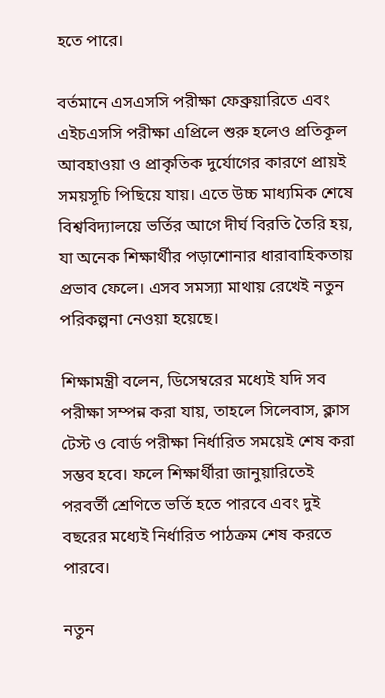হতে পারে।

বর্তমানে এসএসসি পরীক্ষা ফেব্রুয়ারিতে এবং এইচএসসি পরীক্ষা এপ্রিলে শুরু হলেও প্রতিকূল আবহাওয়া ও প্রাকৃতিক দুর্যোগের কারণে প্রায়ই সময়সূচি পিছিয়ে যায়। এতে উচ্চ মাধ্যমিক শেষে বিশ্ববিদ্যালয়ে ভর্তির আগে দীর্ঘ বিরতি তৈরি হয়, যা অনেক শিক্ষার্থীর পড়াশোনার ধারাবাহিকতায় প্রভাব ফেলে। এসব সমস্যা মাথায় রেখেই নতুন পরিকল্পনা নেওয়া হয়েছে।

শিক্ষামন্ত্রী বলেন, ডিসেম্বরের মধ্যেই যদি সব পরীক্ষা সম্পন্ন করা যায়, তাহলে সিলেবাস, ক্লাস টেস্ট ও বোর্ড পরীক্ষা নির্ধারিত সময়েই শেষ করা সম্ভব হবে। ফলে শিক্ষার্থীরা জানুয়ারিতেই পরবর্তী শ্রেণিতে ভর্তি হতে পারবে এবং দুই বছরের মধ্যেই নির্ধারিত পাঠক্রম শেষ করতে পারবে।

নতুন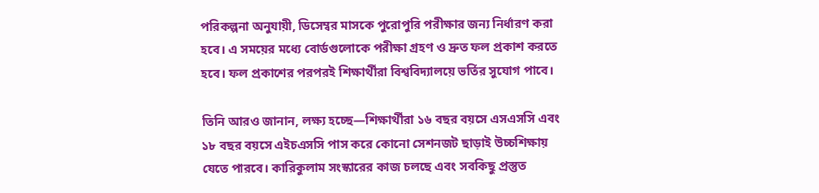পরিকল্পনা অনুযায়ী, ডিসেম্বর মাসকে পুরোপুরি পরীক্ষার জন্য নির্ধারণ করা হবে। এ সময়ের মধ্যে বোর্ডগুলোকে পরীক্ষা গ্রহণ ও দ্রুত ফল প্রকাশ করতে হবে। ফল প্রকাশের পরপরই শিক্ষার্থীরা বিশ্ববিদ্যালয়ে ভর্তির সুযোগ পাবে।

তিনি আরও জানান, লক্ষ্য হচ্ছে—শিক্ষার্থীরা ১৬ বছর বয়সে এসএসসি এবং ১৮ বছর বয়সে এইচএসসি পাস করে কোনো সেশনজট ছাড়াই উচ্চশিক্ষায় যেতে পারবে। কারিকুলাম সংস্কারের কাজ চলছে এবং সবকিছু প্রস্তুত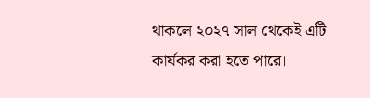থাকলে ২০২৭ সাল থেকেই এটি কার্যকর করা হতে পারে।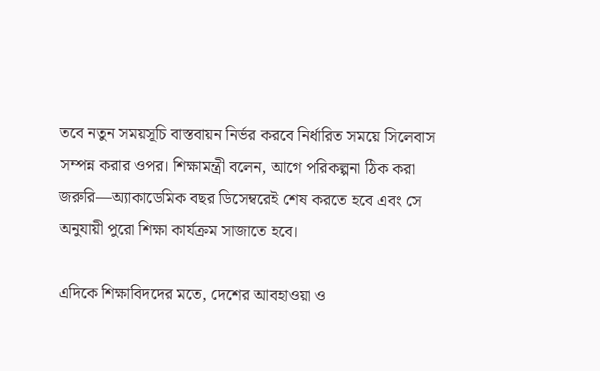তবে নতুন সময়সূচি বাস্তবায়ন নির্ভর করবে নির্ধারিত সময়ে সিলেবাস সম্পন্ন করার ওপর। শিক্ষামন্ত্রী বলেন, আগে পরিকল্পনা ঠিক করা জরুরি—অ্যাকাডেমিক বছর ডিসেম্বরেই শেষ করতে হবে এবং সে অনুযায়ী পুরো শিক্ষা কার্যক্রম সাজাতে হবে।

এদিকে শিক্ষাবিদদের মতে, দেশের আবহাওয়া ও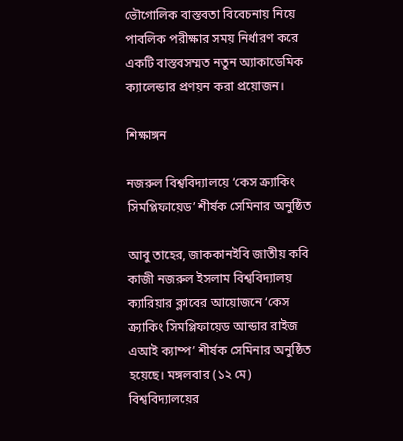ভৌগোলিক বাস্তবতা বিবেচনায় নিয়ে পাবলিক পরীক্ষার সময় নির্ধারণ করে একটি বাস্তবসম্মত নতুন অ্যাকাডেমিক ক্যালেন্ডার প্রণয়ন করা প্রয়োজন।

শিক্ষাঙ্গন

নজরুল বিশ্ববিদ্যালয়ে ‘কেস ক্র্যাকিং সিমপ্লিফায়েড’ শীর্ষক সেমিনার অনুষ্ঠিত

আবু তাহের, জাককানইবি জাতীয় কবি কাজী নজরুল ইসলাম বিশ্ববিদ্যালয় ক্যারিয়ার ক্লাবের আয়োজনে ‘কেস ক্র্যাকিং সিমপ্লিফায়েড আন্ডার রাইজ এআই ক্যাম্প’ শীর্ষক সেমিনার অনুষ্ঠিত হয়েছে। মঙ্গলবার (১২ মে) বিশ্ববিদ্যালয়ের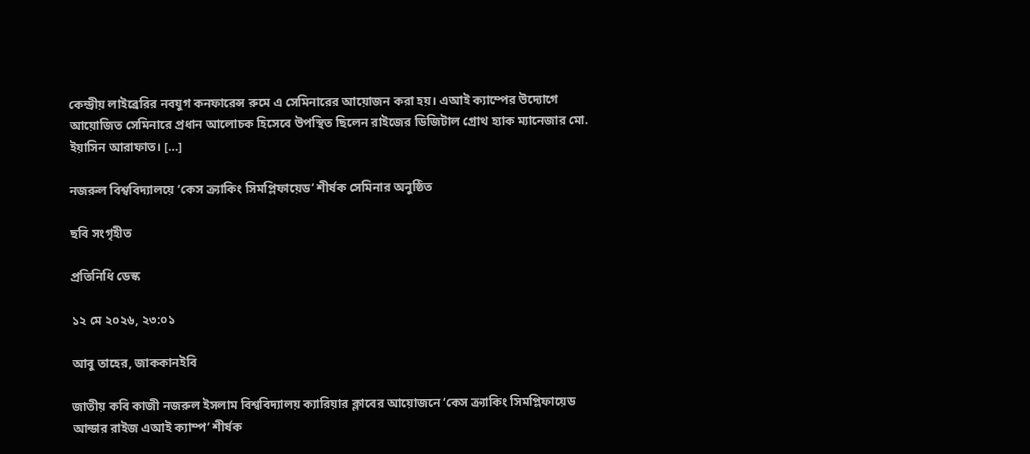কেন্দ্রীয় লাইব্রেরির নবযুগ কনফারেন্স রুমে এ সেমিনারের আয়োজন করা হয়। এআই ক্যাম্পের উদ্যোগে আয়োজিত সেমিনারে প্রধান আলোচক হিসেবে উপস্থিত ছিলেন রাইজের ডিজিটাল গ্রোথ হ্যাক ম্যানেজার মো. ইয়াসিন আরাফাত। […]

নজরুল বিশ্ববিদ্যালয়ে ‘কেস ক্র্যাকিং সিমপ্লিফায়েড’ শীর্ষক সেমিনার অনুষ্ঠিত

ছবি সংগৃহীত

প্রতিনিধি ডেস্ক

১২ মে ২০২৬, ২৩:০১

আবু তাহের, জাককানইবি

জাতীয় কবি কাজী নজরুল ইসলাম বিশ্ববিদ্যালয় ক্যারিয়ার ক্লাবের আয়োজনে ‘কেস ক্র্যাকিং সিমপ্লিফায়েড আন্ডার রাইজ এআই ক্যাম্প’ শীর্ষক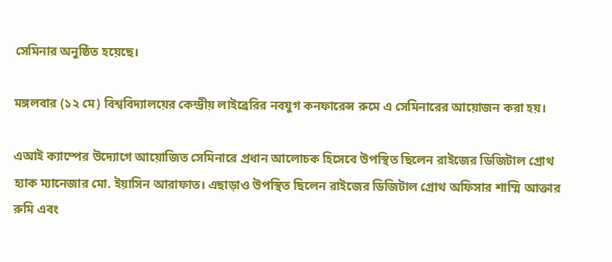সেমিনার অনুষ্ঠিত হয়েছে।

মঙ্গলবার (১২ মে) বিশ্ববিদ্যালয়ের কেন্দ্রীয় লাইব্রেরির নবযুগ কনফারেন্স রুমে এ সেমিনারের আয়োজন করা হয়।

এআই ক্যাম্পের উদ্যোগে আয়োজিত সেমিনারে প্রধান আলোচক হিসেবে উপস্থিত ছিলেন রাইজের ডিজিটাল গ্রোথ হ্যাক ম্যানেজার মো. ইয়াসিন আরাফাত। এছাড়াও উপস্থিত ছিলেন রাইজের ডিজিটাল গ্রোথ অফিসার শাম্মি আক্তার রুমি এবং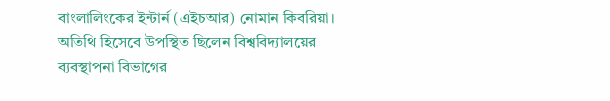বাংলালিংকের ইন্টার্ন (এইচআর) নোমান কিবরিয়া। অতিথি হিসেবে উপস্থিত ছিলেন বিশ্ববিদ্যালয়ের ব্যবস্থাপনা বিভাগের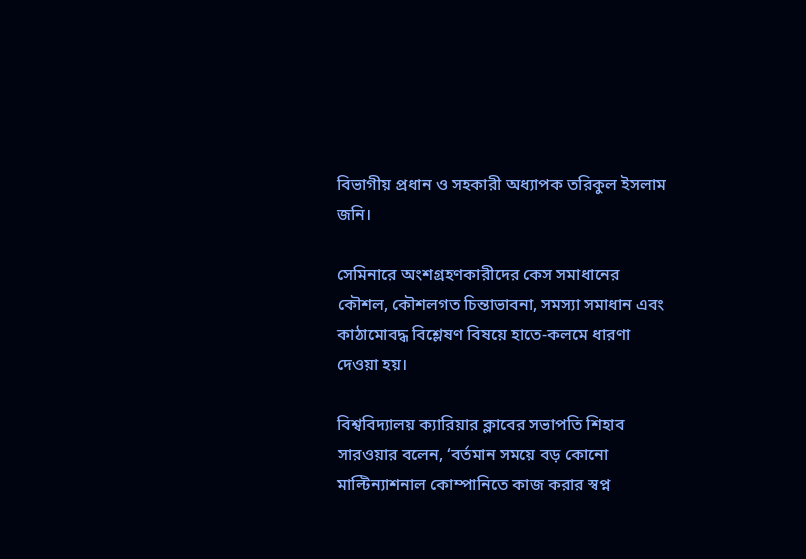বিভাগীয় প্রধান ও সহকারী অধ্যাপক তরিকুল ইসলাম জনি।

সেমিনারে অংশগ্রহণকারীদের কেস সমাধানের কৌশল, কৌশলগত চিন্তাভাবনা, সমস্যা সমাধান এবং কাঠামোবদ্ধ বিশ্লেষণ বিষয়ে হাতে-কলমে ধারণা দেওয়া হয়।

বিশ্ববিদ্যালয় ক্যারিয়ার ক্লাবের সভাপতি শিহাব সারওয়ার বলেন, ‘বর্তমান সময়ে বড় কোনো মাল্টিন্যাশনাল কোম্পানিতে কাজ করার স্বপ্ন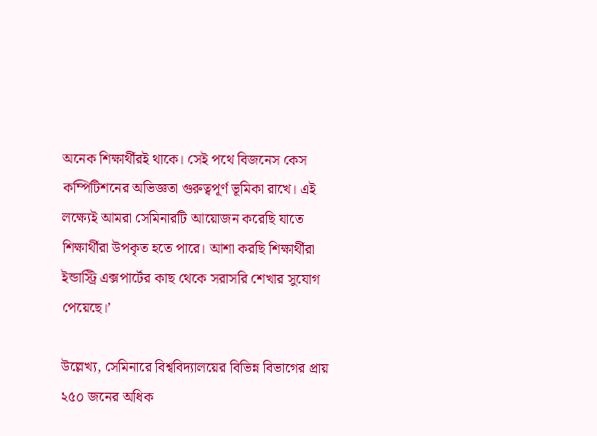অনেক শিক্ষার্থীরই থাকে। সেই পথে বিজনেস কেস কম্পিটিশনের অভিজ্ঞতা গুরুত্বপূর্ণ ভূমিকা রাখে। এই লক্ষ্যেই আমরা সেমিনারটি আয়োজন করেছি যাতে শিক্ষার্থীরা উপকৃত হতে পারে। আশা করছি শিক্ষার্থীরা ইন্ডাস্ট্রি এক্সপার্টের কাছ থেকে সরাসরি শেখার সুযোগ পেয়েছে।’

উল্লেখ্য, সেমিনারে বিশ্ববিদ্যালয়ের বিভিন্ন বিভাগের প্রায় ২৫০ জনের অধিক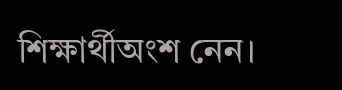শিক্ষার্থীঅংশ নেন।